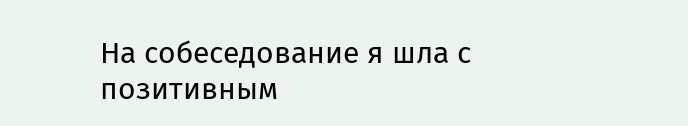На собеседование я шла с позитивным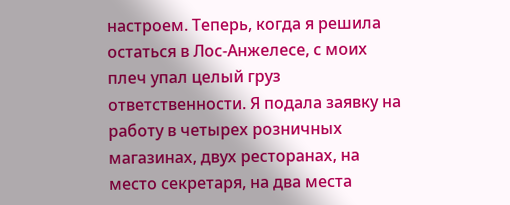настроем. Теперь, когда я решила остаться в Лос-Анжелесе, с моих плеч упал целый груз ответственности. Я подала заявку на работу в четырех розничных магазинах, двух ресторанах, на место секретаря, на два места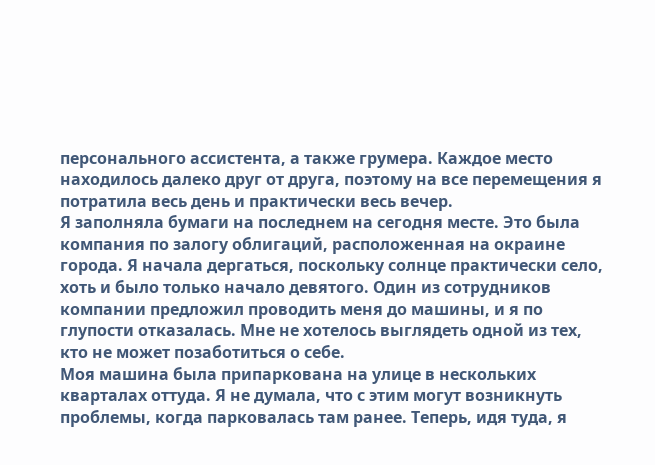персонального ассистента, а также грумера. Каждое место находилось далеко друг от друга, поэтому на все перемещения я потратила весь день и практически весь вечер.
Я заполняла бумаги на последнем на сегодня месте. Это была компания по залогу облигаций, расположенная на окраине города. Я начала дергаться, поскольку солнце практически село, хоть и было только начало девятого. Один из сотрудников компании предложил проводить меня до машины, и я по глупости отказалась. Мне не хотелось выглядеть одной из тех, кто не может позаботиться о себе.
Моя машина была припаркована на улице в нескольких кварталах оттуда. Я не думала, что с этим могут возникнуть проблемы, когда парковалась там ранее. Теперь, идя туда, я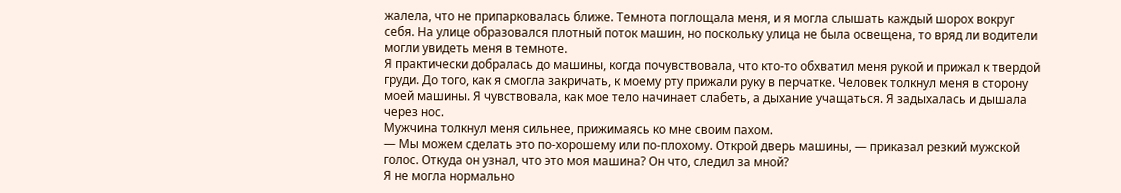жалела, что не припарковалась ближе. Темнота поглощала меня, и я могла слышать каждый шорох вокруг себя. На улице образовался плотный поток машин, но поскольку улица не была освещена, то вряд ли водители могли увидеть меня в темноте.
Я практически добралась до машины, когда почувствовала, что кто-то обхватил меня рукой и прижал к твердой груди. До того, как я смогла закричать, к моему рту прижали руку в перчатке. Человек толкнул меня в сторону моей машины. Я чувствовала, как мое тело начинает слабеть, а дыхание учащаться. Я задыхалась и дышала через нос.
Мужчина толкнул меня сильнее, прижимаясь ко мне своим пахом.
— Мы можем сделать это по-хорошему или по-плохому. Открой дверь машины, — приказал резкий мужской голос. Откуда он узнал, что это моя машина? Он что, следил за мной?
Я не могла нормально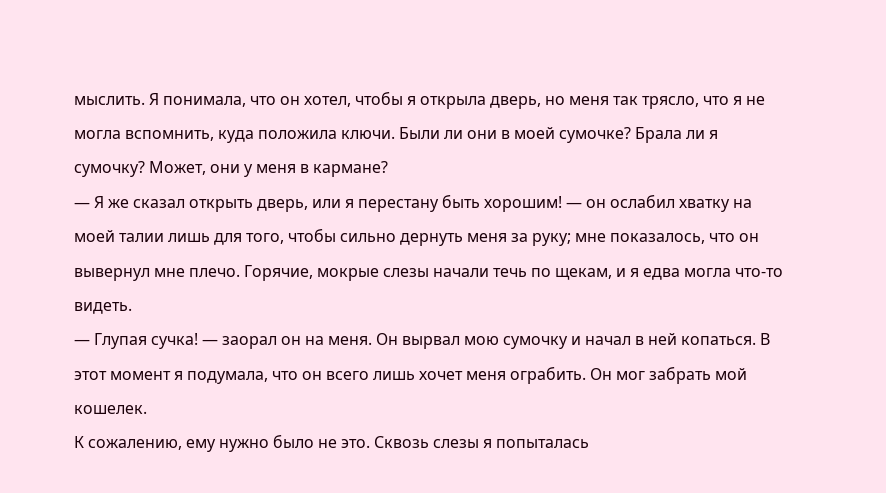мыслить. Я понимала, что он хотел, чтобы я открыла дверь, но меня так трясло, что я не могла вспомнить, куда положила ключи. Были ли они в моей сумочке? Брала ли я сумочку? Может, они у меня в кармане?
— Я же сказал открыть дверь, или я перестану быть хорошим! — он ослабил хватку на моей талии лишь для того, чтобы сильно дернуть меня за руку; мне показалось, что он вывернул мне плечо. Горячие, мокрые слезы начали течь по щекам, и я едва могла что-то видеть.
— Глупая сучка! — заорал он на меня. Он вырвал мою сумочку и начал в ней копаться. В этот момент я подумала, что он всего лишь хочет меня ограбить. Он мог забрать мой кошелек.
К сожалению, ему нужно было не это. Сквозь слезы я попыталась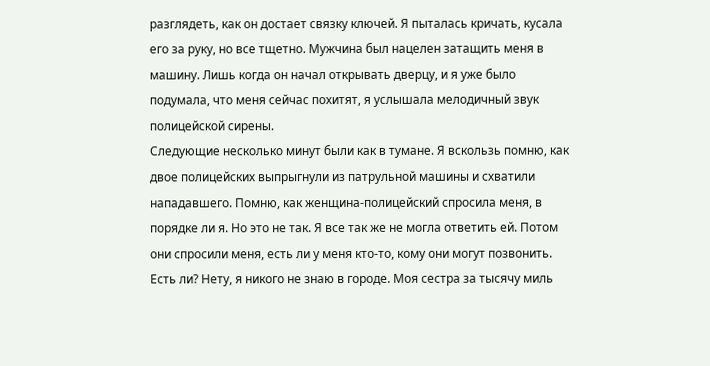разглядеть, как он достает связку ключей. Я пыталась кричать, кусала его за руку, но все тщетно. Мужчина был нацелен затащить меня в машину. Лишь когда он начал открывать дверцу, и я уже было подумала, что меня сейчас похитят, я услышала мелодичный звук полицейской сирены.
Следующие несколько минут были как в тумане. Я вскользь помню, как двое полицейских выпрыгнули из патрульной машины и схватили нападавшего. Помню, как женщина-полицейский спросила меня, в порядке ли я. Но это не так. Я все так же не могла ответить ей. Потом они спросили меня, есть ли у меня кто-то, кому они могут позвонить. Есть ли? Нету, я никого не знаю в городе. Моя сестра за тысячу миль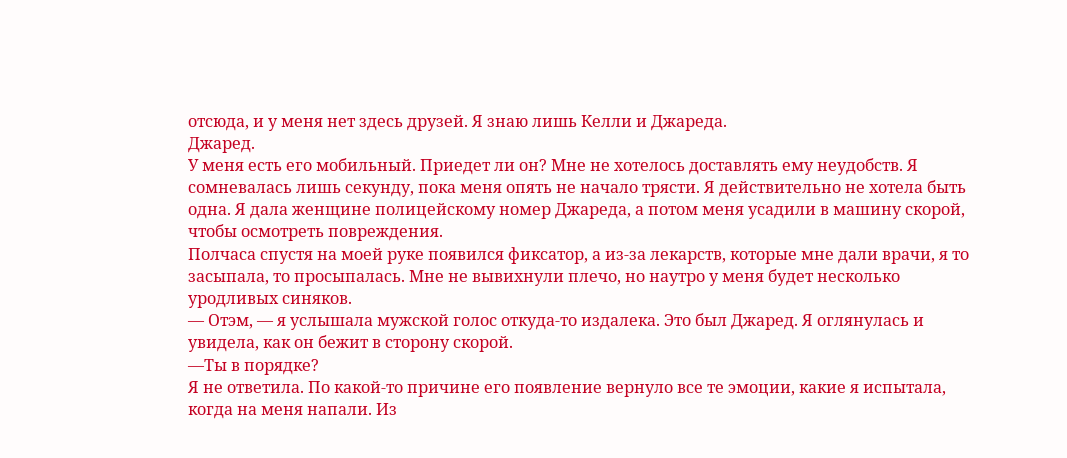отсюда, и у меня нет здесь друзей. Я знаю лишь Келли и Джареда.
Джаред.
У меня есть его мобильный. Приедет ли он? Мне не хотелось доставлять ему неудобств. Я сомневалась лишь секунду, пока меня опять не начало трясти. Я действительно не хотела быть одна. Я дала женщине полицейскому номер Джареда, а потом меня усадили в машину скорой, чтобы осмотреть повреждения.
Полчаса спустя на моей руке появился фиксатор, а из-за лекарств, которые мне дали врачи, я то засыпала, то просыпалась. Мне не вывихнули плечо, но наутро у меня будет несколько уродливых синяков.
— Отэм, — я услышала мужской голос откуда-то издалека. Это был Джаред. Я оглянулась и увидела, как он бежит в сторону скорой.
—Ты в порядке?
Я не ответила. По какой-то причине его появление вернуло все те эмоции, какие я испытала, когда на меня напали. Из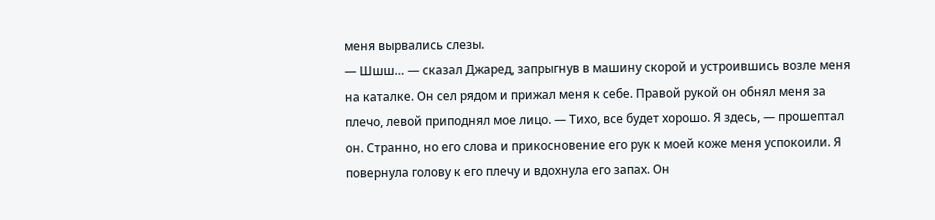меня вырвались слезы.
— Шшш… — сказал Джаред, запрыгнув в машину скорой и устроившись возле меня на каталке. Он сел рядом и прижал меня к себе. Правой рукой он обнял меня за плечо, левой приподнял мое лицо. — Тихо, все будет хорошо. Я здесь, — прошептал он. Странно, но его слова и прикосновение его рук к моей коже меня успокоили. Я повернула голову к его плечу и вдохнула его запах. Он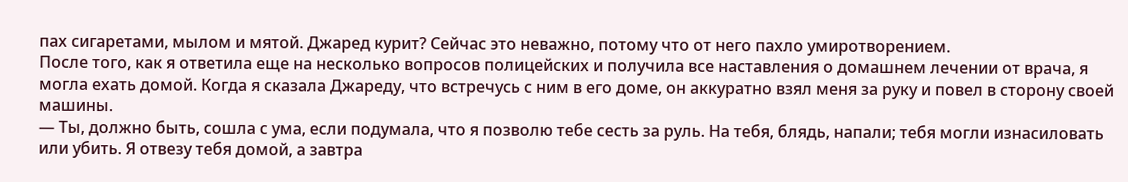пах сигаретами, мылом и мятой. Джаред курит? Сейчас это неважно, потому что от него пахло умиротворением.
После того, как я ответила еще на несколько вопросов полицейских и получила все наставления о домашнем лечении от врача, я могла ехать домой. Когда я сказала Джареду, что встречусь с ним в его доме, он аккуратно взял меня за руку и повел в сторону своей машины.
— Ты, должно быть, сошла с ума, если подумала, что я позволю тебе сесть за руль. На тебя, блядь, напали; тебя могли изнасиловать или убить. Я отвезу тебя домой, а завтра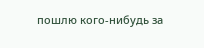пошлю кого-нибудь за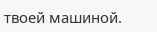твоей машиной.